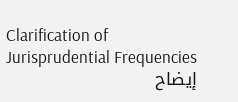Clarification of Jurisprudential Frequencies
إيضاح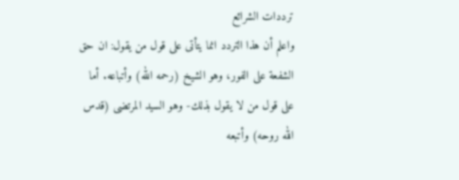ترددات الشرائع
واعلم أن هذا التردد انما يتأتى على قول من يقول: ان حق الشفعة على الفور، وهو الشيخ (رحمه الله) وأتباعه. أما على قول من لا يقول بذلك- وهو السيد المرتضى (قدس الله روحه) وأتبعه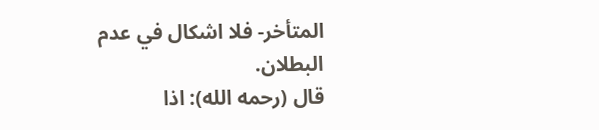المتأخر- فلا اشكال في عدم البطلان.
قال (رحمه الله): اذا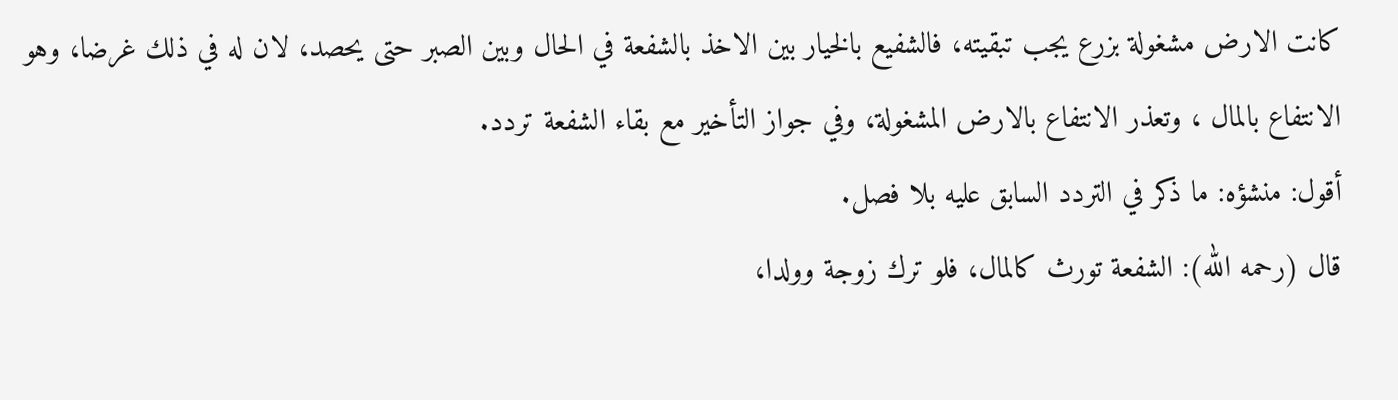كانت الارض مشغولة بزرع يجب تبقيته، فالشفيع بالخيار بين الاخذ بالشفعة في الحال وبين الصبر حتى يحصد، لان له في ذلك غرضا، وهو الانتفاع بالمال ، وتعذر الانتفاع بالارض المشغولة، وفي جواز التأخير مع بقاء الشفعة تردد.
أقول: منشؤه: ما ذكر في التردد السابق عليه بلا فصل.
قال (رحمه الله): الشفعة تورث كالمال، فلو ترك زوجة وولدا،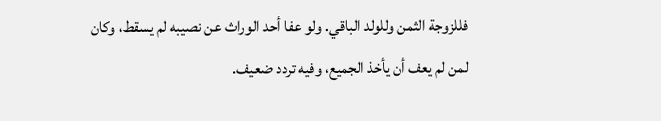فللزوجة الثمن وللولد الباقي. ولو عفا أحد الوراث عن نصيبه لم يسقط، وكان لمن لم يعف أن يأخذ الجميع، وفيه تردد ضعيف.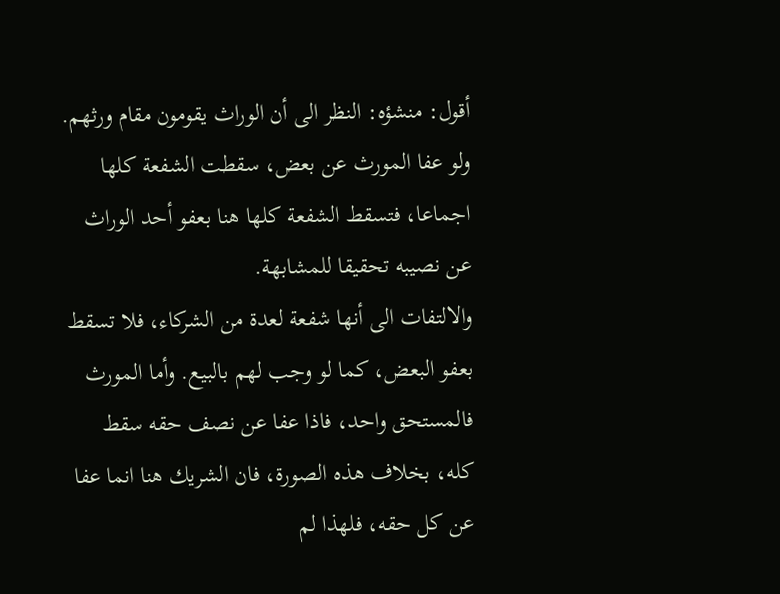أقول: منشؤه: النظر الى أن الوراث يقومون مقام ورثهم. ولو عفا المورث عن بعض، سقطت الشفعة كلها اجماعا، فتسقط الشفعة كلها هنا بعفو أحد الوراث عن نصيبه تحقيقا للمشابهة.
والالتفات الى أنها شفعة لعدة من الشركاء، فلا تسقط بعفو البعض، كما لو وجب لهم بالبيع. وأما المورث فالمستحق واحد، فاذا عفا عن نصف حقه سقط كله، بخلاف هذه الصورة، فان الشريك هنا انما عفا عن كل حقه، فلهذا لم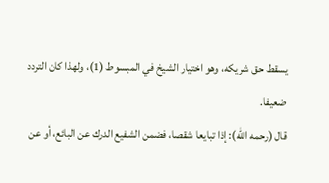يسقط حق شريكه، وهو اختيار الشيخ في المبسوط (1)، ولهذا كان التردد ضعيفا.
قال (رحمه الله): إذا تبايعا شقصا، فضمن الشفيع الدرك عن البائع، أو عن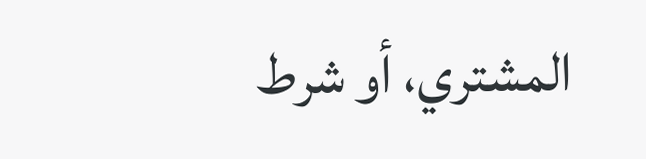المشتري، أو شرط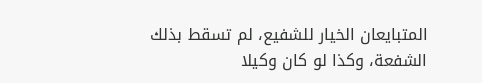المتبايعان الخيار للشفيع، لم تسقط بذلك الشفعة، وكذا لو كان وكيلا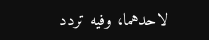لاحدهما، وفيه تردد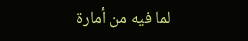لما فيه من أمارة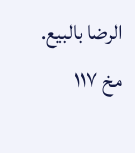الرضا بالبيع.
مخ ۱۱۷